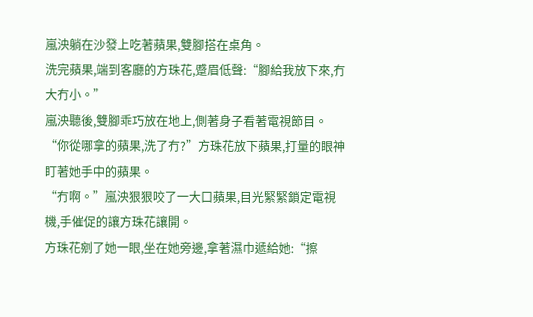嵐泱躺在沙發上吃著蘋果,雙腳搭在桌角。
洗完蘋果,端到客廳的方珠花,蹙眉低聲:“腳給我放下來,冇大冇小。”
嵐泱聽後,雙腳乖巧放在地上,側著身子看著電視節目。
“你從哪拿的蘋果,洗了冇?”方珠花放下蘋果,打量的眼神盯著她手中的蘋果。
“冇啊。”嵐泱狠狠咬了一大口蘋果,目光緊緊鎖定電視機,手催促的讓方珠花讓開。
方珠花剜了她一眼,坐在她旁邊,拿著濕巾遞給她:“擦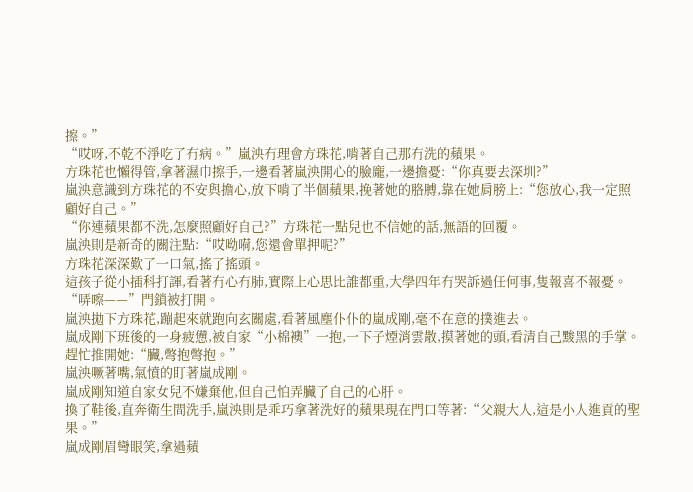擦。”
“哎呀,不乾不淨吃了冇病。”嵐泱冇理會方珠花,啃著自己那冇洗的蘋果。
方珠花也懶得管,拿著濕巾擦手,一邊看著嵐泱開心的臉龐,一邊擔憂:“你真要去深圳?”
嵐泱意識到方珠花的不安與擔心,放下啃了半個蘋果,挽著她的胳膊,靠在她肩膀上:“您放心,我一定照顧好自己。”
“你連蘋果都不洗,怎麼照顧好自己?”方珠花一點兒也不信她的話,無語的回覆。
嵐泱則是新奇的關注點:“哎呦嗬,您還會單押呢?”
方珠花深深歎了一口氣,搖了搖頭。
這孩子從小插科打諢,看著冇心冇肺,實際上心思比誰都重,大學四年冇哭訴過任何事,隻報喜不報憂。
“哢嚓——”門鎖被打開。
嵐泱拋下方珠花,蹦起來就跑向玄關處,看著風塵仆仆的嵐成剛,毫不在意的撲進去。
嵐成剛下班後的一身疲憊,被自家“小棉襖”一抱,一下子煙消雲散,摸著她的頭,看清自己黢黑的手掌。
趕忙推開她:“臟,彆抱彆抱。”
嵐泱噘著嘴,氣憤的盯著嵐成剛。
嵐成剛知道自家女兒不嫌棄他,但自己怕弄臟了自己的心肝。
換了鞋後,直奔衛生間洗手,嵐泱則是乖巧拿著洗好的蘋果現在門口等著:“父親大人,這是小人進貢的聖果。”
嵐成剛眉彎眼笑,拿過蘋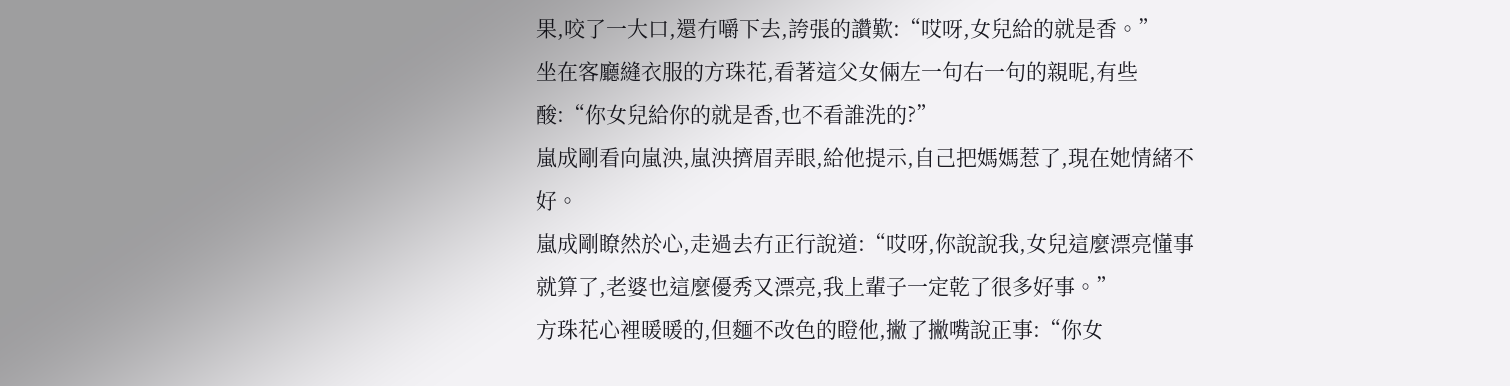果,咬了一大口,還冇嚼下去,誇張的讚歎:“哎呀,女兒給的就是香。”
坐在客廳縫衣服的方珠花,看著這父女倆左一句右一句的親昵,有些酸:“你女兒給你的就是香,也不看誰洗的?”
嵐成剛看向嵐泱,嵐泱擠眉弄眼,給他提示,自己把媽媽惹了,現在她情緒不好。
嵐成剛瞭然於心,走過去冇正行說道:“哎呀,你說說我,女兒這麼漂亮懂事就算了,老婆也這麼優秀又漂亮,我上輩子一定乾了很多好事。”
方珠花心裡暖暖的,但麵不改色的瞪他,撇了撇嘴說正事:“你女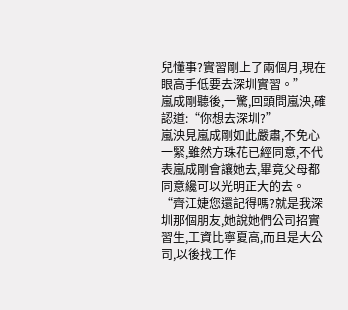兒懂事?實習剛上了兩個月,現在眼高手低要去深圳實習。”
嵐成剛聽後,一驚,回頭問嵐泱,確認道:“你想去深圳?”
嵐泱見嵐成剛如此嚴肅,不免心一緊,雖然方珠花已經同意,不代表嵐成剛會讓她去,畢竟父母都同意纔可以光明正大的去。
“齊江婕您還記得嗎?就是我深圳那個朋友,她說她們公司招實習生,工資比寧夏高,而且是大公司,以後找工作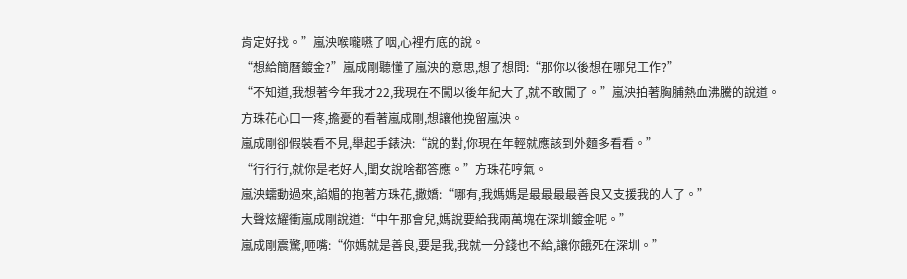肯定好找。”嵐泱喉嚨嚥了咽,心裡冇底的說。
“想給簡曆鍍金?”嵐成剛聽懂了嵐泱的意思,想了想問:“那你以後想在哪兒工作?”
“不知道,我想著今年我才22,我現在不闖以後年紀大了,就不敢闖了。”嵐泱拍著胸脯熱血沸騰的說道。
方珠花心口一疼,擔憂的看著嵐成剛,想讓他挽留嵐泱。
嵐成剛卻假裝看不見,舉起手錶決:“說的對,你現在年輕就應該到外麵多看看。”
“行行行,就你是老好人,閨女說啥都答應。”方珠花哼氣。
嵐泱蠕動過來,諂媚的抱著方珠花,撒嬌:“哪有,我媽媽是最最最最善良又支援我的人了。”
大聲炫耀衝嵐成剛說道:“中午那會兒,媽說要給我兩萬塊在深圳鍍金呢。”
嵐成剛震驚,咂嘴:“你媽就是善良,要是我,我就一分錢也不給,讓你餓死在深圳。”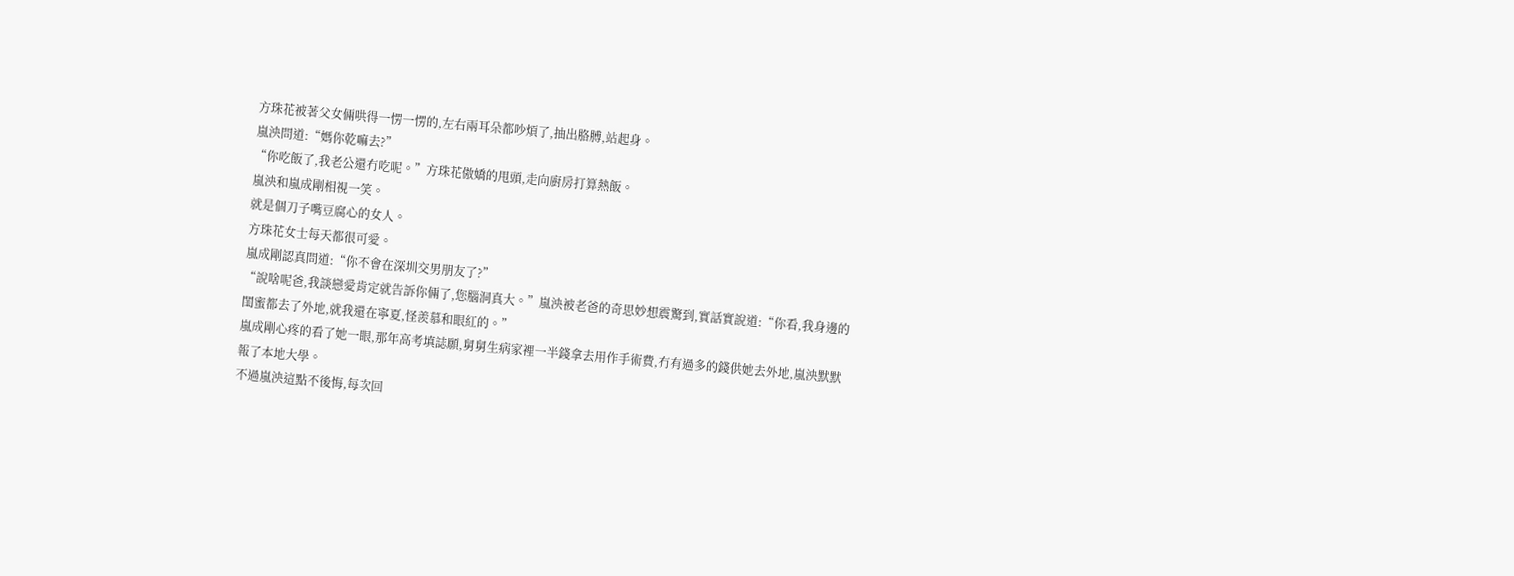方珠花被著父女倆哄得一愣一愣的,左右兩耳朵都吵煩了,抽出胳膊,站起身。
嵐泱問道:“媽你乾嘛去?”
“你吃飯了,我老公還冇吃呢。”方珠花傲嬌的甩頭,走向廚房打算熱飯。
嵐泱和嵐成剛相視一笑。
就是個刀子嘴豆腐心的女人。
方珠花女士每天都很可愛。
嵐成剛認真問道:“你不會在深圳交男朋友了?”
“說啥呢爸,我談戀愛肯定就告訴你倆了,您腦洞真大。”嵐泱被老爸的奇思妙想震驚到,實話實說道:“你看,我身邊的閨蜜都去了外地,就我還在寧夏,怪羨慕和眼紅的。”
嵐成剛心疼的看了她一眼,那年高考填誌願,舅舅生病家裡一半錢拿去用作手術費,冇有過多的錢供她去外地,嵐泱默默報了本地大學。
不過嵐泱這點不後悔,每次回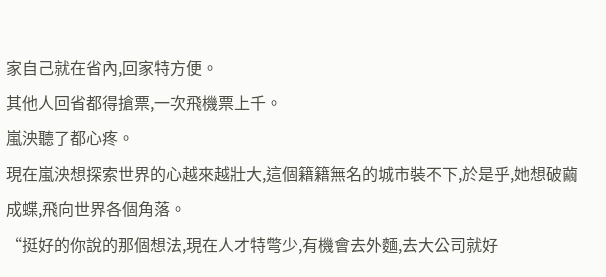家自己就在省內,回家特方便。
其他人回省都得搶票,一次飛機票上千。
嵐泱聽了都心疼。
現在嵐泱想探索世界的心越來越壯大,這個籍籍無名的城市裝不下,於是乎,她想破繭成蝶,飛向世界各個角落。
“挺好的你說的那個想法,現在人才特彆少,有機會去外麵,去大公司就好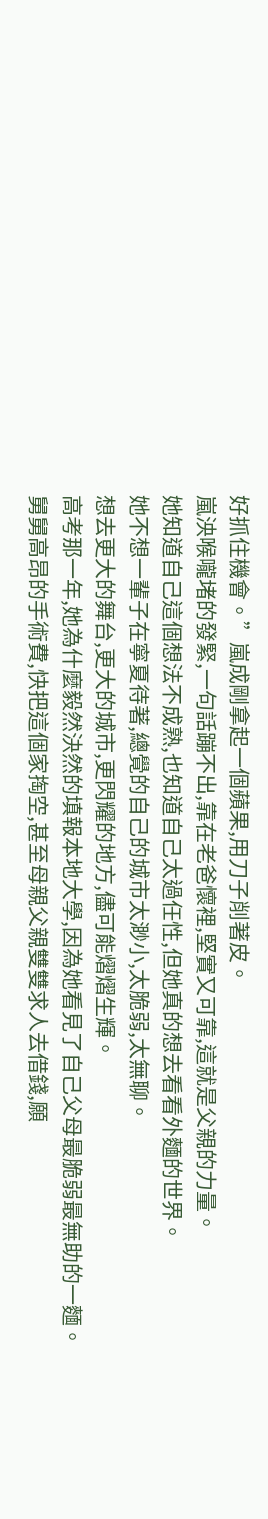好抓住機會。”嵐成剛拿起一個蘋果,用刀子削著皮。
嵐泱喉嚨堵的發緊,一句話蹦不出,靠在老爸懷裡,堅實又可靠,這就是父親的力量。
她知道自己這個想法不成熟,也知道自己太過任性,但她真的想去看看外麵的世界。
她不想一輩子在寧夏待著,總覺的自己的城市太渺小,太脆弱,太無聊。
想去更大的舞台,更大的城市,更閃耀的地方,儘可能熠熠生輝。
高考那一年,她為什麼毅然決然的填報本地大學,因為她看見了自己父母最脆弱最無助的一麵。
舅舅高昂的手術費,快把這個家掏空,甚至母親父親雙雙求人去借錢,願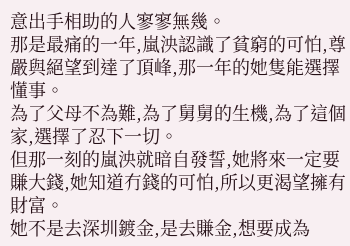意出手相助的人寥寥無幾。
那是最痛的一年,嵐泱認識了貧窮的可怕,尊嚴與絕望到達了頂峰,那一年的她隻能選擇懂事。
為了父母不為難,為了舅舅的生機,為了這個家,選擇了忍下一切。
但那一刻的嵐泱就暗自發誓,她將來一定要賺大錢,她知道冇錢的可怕,所以更渴望擁有財富。
她不是去深圳鍍金,是去賺金,想要成為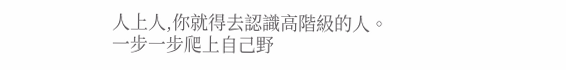人上人,你就得去認識高階級的人。
一步一步爬上自己野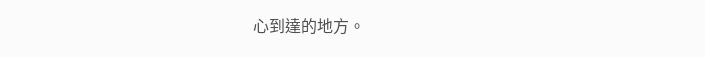心到達的地方。